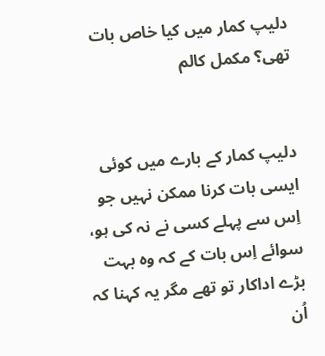دلیپ کمار میں کیا خاص بات تھی؟ مکمل کالم


دلیپ کمار کے بارے میں کوئی ایسی بات کرنا ممکن نہیں جو اِس سے پہلے کسی نے نہ کی ہو، سوائے اِس بات کے کہ وہ بہت بڑے اداکار تو تھے مگر یہ کہنا کہ اُن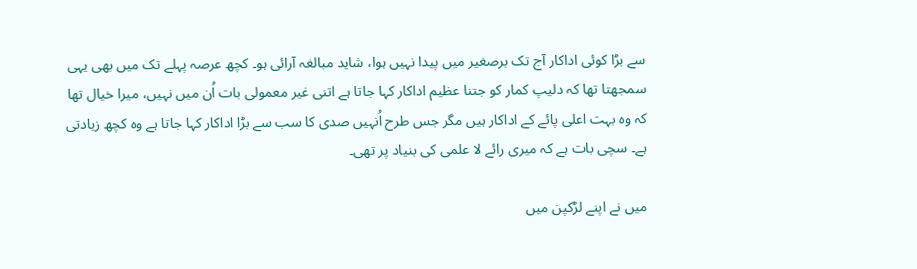سے بڑا کوئی اداکار آج تک برصغیر میں پیدا نہیں ہوا، شاید مبالغہ آرائی ہو۔ کچھ عرصہ پہلے تک میں بھی یہی سمجھتا تھا کہ دلیپ کمار کو جتنا عظیم اداکار کہا جاتا ہے اتنی غیر معمولی بات اُن میں نہیں، میرا خیال تھا کہ وہ بہت اعلی پائے کے اداکار ہیں مگر جس طرح اُنہیں صدی کا سب سے بڑا اداکار کہا جاتا ہے وہ کچھ زیادتی ہے۔ سچی بات ہے کہ میری رائے لا علمی کی بنیاد پر تھی۔

میں نے اپنے لڑکپن میں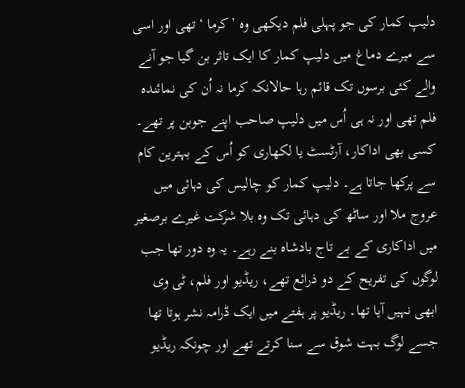دلیپ کمار کی جو پہلی فلم دیکھی وہ ’کرما ‘ تھی اور اسی سے میرے دماغ میں دلیپ کمار کا ایک تاثر بن گیا جو آنے والے کئی برسوں تک قائم رہا حالانکہ کرما نہ اُن کی نمائندہ فلم تھی اور نہ ہی اُس میں دلیپ صاحب اپنے جوبن پر تھے۔ کسی بھی اداکار، آرٹسٹ یا لکھاری کو اُس کے بہترین کام سے پرکھا جاتا ہے۔ دلیپ کمار کو چالیس کی دہائی میں عروج ملا اور ساٹھ کی دہائی تک وہ بلا شرکت غیرے برصغیر میں اداکاری کے بے تاج بادشاہ بنے رہے۔ یہ وہ دور تھا جب لوگوں کی تفریح کے دو ذرائع تھے، ریڈیو اور فلم، ٹی وی ابھی نہیں آیا تھا۔ ریڈیو پر ہفتے میں ایک ڈرامہ نشر ہوتا تھا جسے لوگ بہت شوق سے سنا کرتے تھے اور چونکہ ریڈیو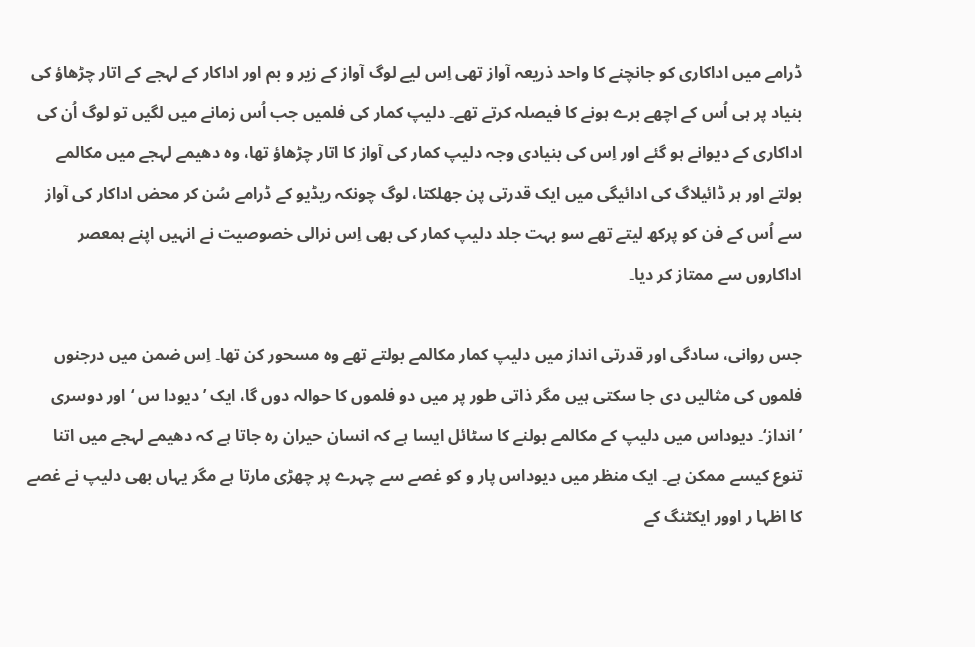ڈرامے میں اداکاری کو جانچنے کا واحد ذریعہ آواز تھی اِس لیے لوگ آواز کے زیر و بم اور اداکار کے لہجے کے اتار چڑھاؤ کی بنیاد پر ہی اُس کے اچھے برے ہونے کا فیصلہ کرتے تھے۔ دلیپ کمار کی فلمیں جب اُس زمانے میں لگیں تو لوگ اُن کی اداکاری کے دیوانے ہو گئے اور اِس کی بنیادی وجہ دلیپ کمار کی آواز کا اتار چڑھاؤ تھا، وہ دھیمے لہجے میں مکالمے بولتے اور ہر ڈائیلاگ کی ادائیگی میں ایک قدرتی پن جھلکتا، لوگ چونکہ ریڈیو کے ڈرامے سُن کر محض اداکار کی آواز سے اُس کے فن کو پرکھ لیتے تھے سو بہت جلد دلیپ کمار کی بھی اِس نرالی خصوصیت نے انہیں اپنے ہمعصر اداکاروں سے ممتاز کر دیا۔

جس روانی، سادگی اور قدرتی انداز میں دلیپ کمار مکالمے بولتے تھے وہ مسحور کن تھا۔ اِس ضمن میں درجنوں فلموں کی مثالیں دی جا سکتی ہیں مگر ذاتی طور پر میں دو فلموں کا حوالہ دوں گا، ایک ’دیودا س ‘اور دوسری ’انداز‘۔ دیوداس میں دلیپ کے مکالمے بولنے کا سٹائل ایسا ہے کہ انسان حیران رہ جاتا ہے کہ دھیمے لہجے میں اتنا تنوع کیسے ممکن ہے۔ ایک منظر میں دیوداس پار و کو غصے سے چہرے پر چھڑی مارتا ہے مگر یہاں بھی دلیپ نے غصے کا اظہا ر اوور ایکٹنگ کے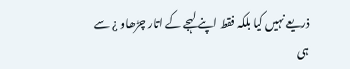ذریعے نہیں کیا بلکہ فقط اپنے لہجے کے اتار چڑھاو ¿ سے ہی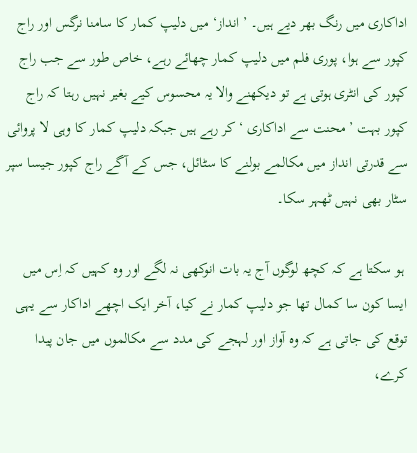اداکاری میں رنگ بھر دیے ہیں۔ ’ انداز‘ میں دلیپ کمار کا سامنا نرگس اور راج کپور سے ہوا، پوری فلم میں دلیپ کمار چھائے رہے، خاص طور سے جب راج کپور کی انٹری ہوتی ہے تو دیکھنے والا یہ محسوس کیے بغیر نہیں رہتا کہ راج کپور بہت ’محنت سے اداکاری ‘ کر رہے ہیں جبکہ دلیپ کمار کا وہی لا پروائی سے قدرتی انداز میں مکالمے بولنے کا سٹائل، جس کے آگے راج کپور جیسا سپر سٹار بھی نہیں ٹھہر سکا۔

 ہو سکتا ہے کہ کچھ لوگوں آج یہ بات انوکھی نہ لگے اور وہ کہیں کہ اِس میں ایسا کون سا کمال تھا جو دلیپ کمار نے کیا، آخر ایک اچھے اداکار سے یہی توقع کی جاتی ہے کہ وہ آواز اور لہجے کی مدد سے مکالموں میں جان پیدا کرے،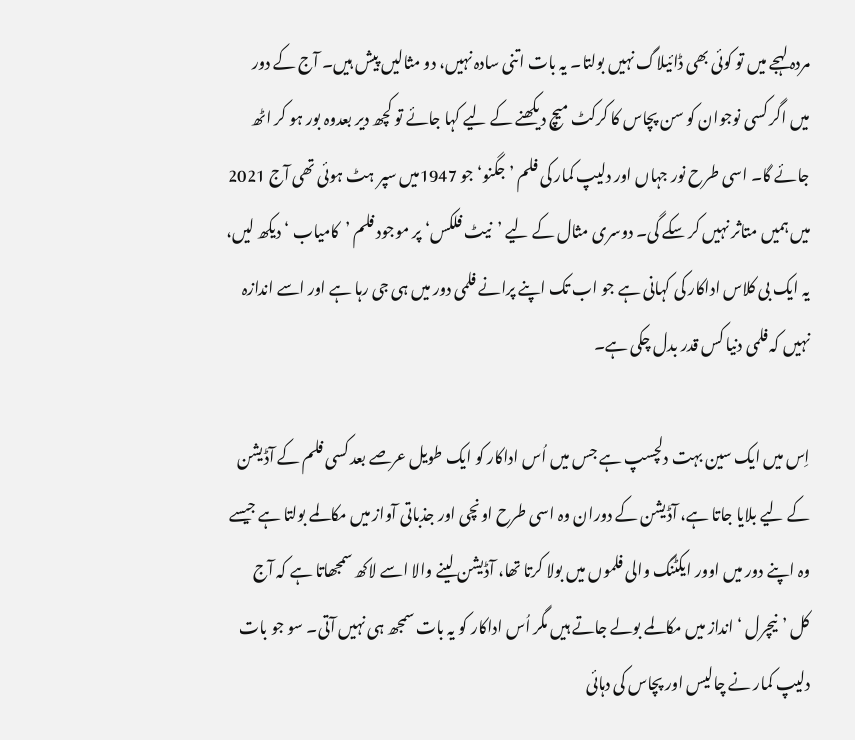مردہ لہجے میں تو کوئی بھی ڈائیلاگ نہیں بولتا۔ یہ بات اتنی سادہ نہیں، دو مثالیں پیش ہیں۔ آج کے دور میں اگر کسی نوجوان کو سن پچاس کا کرکٹ میچ دیکھنے کے لیے کہا جائے تو کچھ دیر بعدوہ بور ہو کر اٹھ جائے گا۔ اسی طرح نور جہاں اور دلیپ کمار کی فلم ’جگنو‘ جو 1947میں سپر ہٹ ہوئی تھی آج 2021 میں ہمیں متاثر نہیں کر سکے گی۔ دوسری مثال کے لیے ’نیٹ فلکس‘ پر موجود فلم ’کامیاب ‘ دیکھ لیں، یہ ایک بی کلاس اداکار کی کہانی ہے جو اب تک اپنے پرانے فلمی دور میں ہی جی رہا ہے اور اسے اندازہ نہیں کہ فلمی دنیا کس قدر بدل چکی ہے۔

اِس میں ایک سین بہت دلچسپ ہے جس میں اُس اداکار کو ایک طویل عرصے بعد کسی فلم کے آڈیشن کے لیے بلایا جاتا ہے، آڈیشن کے دوران وہ اسی طرح اونچی اور جذباتی آواز میں مکالمے بولتا ہے جیسے وہ اپنے دور میں اوور ایکٹنگ والی فلموں میں بولا کرتا تھا، آڈیشن لینے والا اسے لاکھ سمجھاتا ہے کہ آج کل ’نیچرل ‘ انداز میں مکالمے بولے جاتے ہیں مگر اُس اداکار کو یہ بات سمجھ ہی نہیں آتی۔ سو جو بات دلیپ کمار نے چالیس اور پچاس کی دہائی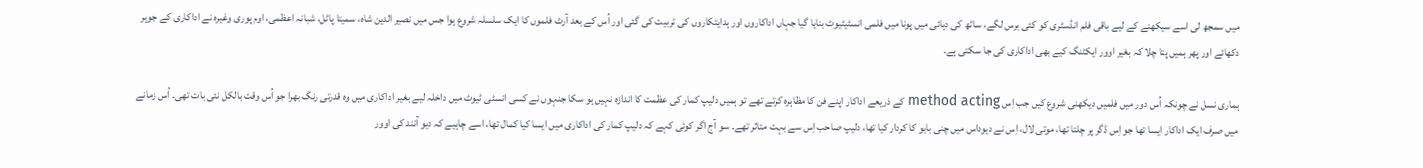میں سمجھ لی اسے سیکھنے کے لیے باقی فلم انڈسٹری کو کئی برس لگے، ساٹھ کی دہائی میں پونا میں فلمی انسٹیٹیوٹ بنایا گیا جہاں اداکاروں اور ہدایتکاروں کی تربیت کی گئی اور اُس کے بعد آرٹ فلموں کا ایک سلسلہ شروع ہوا جس میں نصیر الدین شاہ، سمیتا پاٹل، شبانہ اعظمی، اوم پوری وغیرہ نے اداکاری کے جوہر دکھائے اور پھر ہمیں پتا چلا کہ بغیر اوور ایکٹنگ کیے بھی اداکاری کی جا سکتی ہے۔

ہماری نسل نے چونکہ اُس دور میں فلمیں دیکھنی شروع کیں جب اِس method acting کے ذریعے اداکار اپنے فن کا مظاہرہ کرتے تھے تو ہمیں دلیپ کمار کی عظمت کا اندازہ نہیں ہو سکا جنہوں نے کسی انسٹی ٹیوٹ میں داخلہ لیے بغیر اداکاری میں وہ قدرتی رنگ بھرا جو اُس وقت بالکل نئی بات تھی۔ اُس زمانے میں صرف ایک اداکار ایسا تھا جو اِس ڈگر پر چلتا تھا، موتی لال، اِس نے دیوداس میں چنی بابو کا کردار کیا تھا، دلیپ صاحب اِس سے بہت متاثر تھے۔ سو آج اگر کوئی کہے کہ دلیپ کمار کی اداکاری میں ایسا کیا کمال تھا، اسے چاہیے کہ دیو آنند کی اوور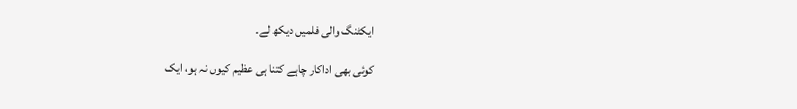ایکٹنگ والی فلمیں دیکھ لے۔

کوئی بھی اداکار چاہے کتنا ہی عظیم کیوں نہ ہو، ایک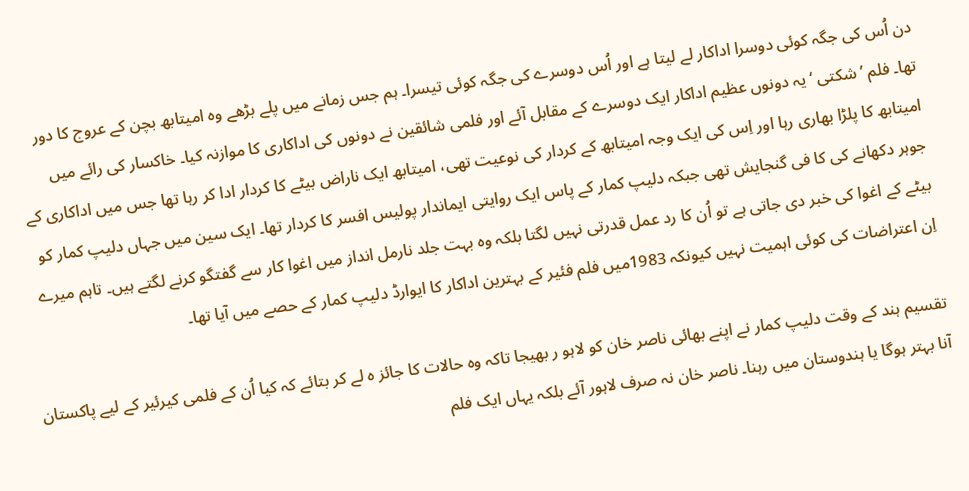دن اُس کی جگہ کوئی دوسرا اداکار لے لیتا ہے اور اُس دوسرے کی جگہ کوئی تیسرا۔ ہم جس زمانے میں پلے بڑھے وہ امیتابھ بچن کے عروج کا دور تھا۔ فلم ’شکتی ‘یہ دونوں عظیم اداکار ایک دوسرے کے مقابل آئے اور فلمی شائقین نے دونوں کی اداکاری کا موازنہ کیا۔ خاکسار کی رائے میں امیتابھ کا پلڑا بھاری رہا اور اِس کی ایک وجہ امیتابھ کے کردار کی نوعیت تھی، امیتابھ ایک ناراض بیٹے کا کردار ادا کر رہا تھا جس میں اداکاری کے جوہر دکھانے کی کا فی گنجایش تھی جبکہ دلیپ کمار کے پاس ایک روایتی ایماندار پولیس افسر کا کردار تھا۔ ایک سین میں جہاں دلیپ کمار کو بیٹے کے اغوا کی خبر دی جاتی ہے تو اُن کا رد عمل قدرتی نہیں لگتا بلکہ وہ بہت جلد نارمل انداز میں اغوا کار سے گفتگو کرنے لگتے ہیں۔ تاہم میرے اِن اعتراضات کی کوئی اہمیت نہیں کیونکہ 1983میں فلم فئیر کے بہترین اداکار کا ایوارڈ دلیپ کمار کے حصے میں آیا تھا۔

تقسیم ہند کے وقت دلیپ کمار نے اپنے بھائی ناصر خان کو لاہو ر بھیجا تاکہ وہ حالات کا جائز ہ لے کر بتائے کہ کیا اُن کے فلمی کیرئیر کے لیے پاکستان آنا بہتر ہوگا یا ہندوستان میں رہنا۔ ناصر خان نہ صرف لاہور آئے بلکہ یہاں ایک فلم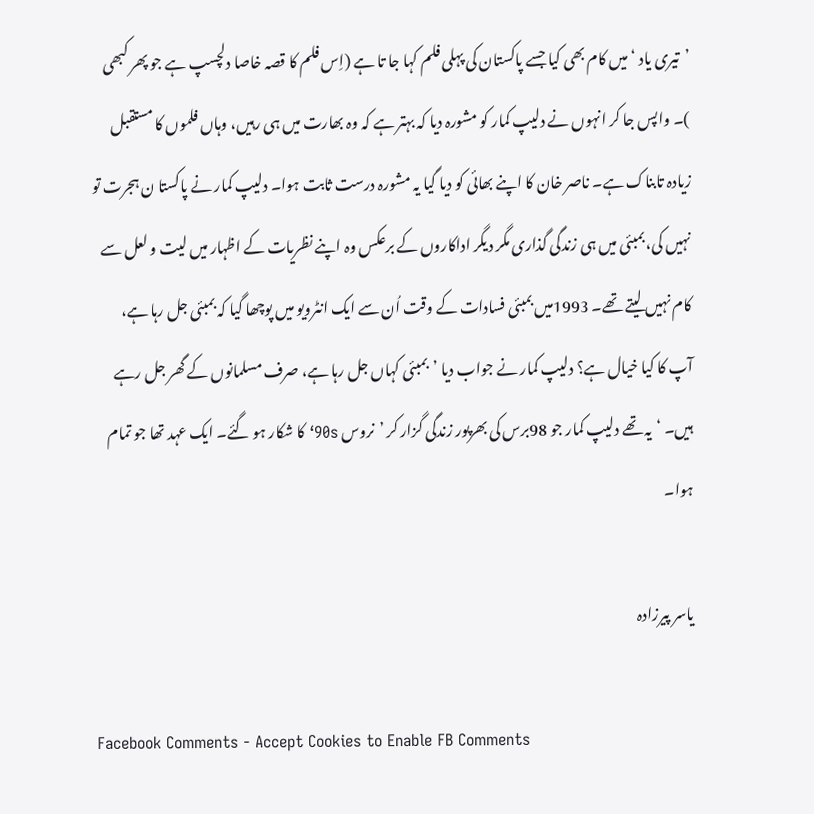’تیری یاد ‘ میں کام بھی کیا جسے پاکستان کی پہلی فلم کہا جا تا ہے (اِس فلم کا قصہ خاصا دلچسپ ہے جو پھر کبھی )۔ واپس جا کر انہوں نے دلیپ کمار کو مشورہ دیا کہ بہتر ہے کہ وہ بھارت میں ہی رہیں، وہاں فلموں کا مستقبل زیادہ تابناک ہے۔ ناصر خان کا اپنے بھائی کو دیا گیا یہ مشورہ درست ثابت ہوا۔ دلیپ کمار نے پاکستا ن ہجرت تو نہیں کی، بمبئی میں ہی زندگی گذاری مگر دیگر اداکاروں کے برعکس وہ اپنے نظریات کے اظہار میں لیت و لعل سے کام نہیں لیتے تھے۔ 1993میں بمبئی فسادات کے وقت اُن سے ایک انٹرویو میں پوچھا گیا کہ بمبئی جل رہا ہے، آپ کا کیا خیال ہے؟ دلیپ کمار نے جواب دیا ’بمبئی کہاں جل رہا ہے، صرف مسلمانوں کے گھر جل رہے ہیں۔ ‘یہ تھے دلیپ کمار جو 98برس کی بھرپور زندگی گزار کر ’نروس 90s‘ کا شکار ہو گئے۔ ایک عہد تھا جو تمام ہوا۔

یاسر پیرزادہ

Facebook Comments - Accept Cookies to Enable FB Comments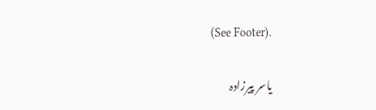(See Footer).

یاسر پیرزادہ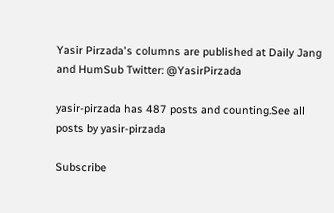Yasir Pirzada's columns are published at Daily Jang and HumSub Twitter: @YasirPirzada

yasir-pirzada has 487 posts and counting.See all posts by yasir-pirzada

Subscribe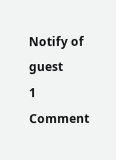Notify of
guest
1 Comment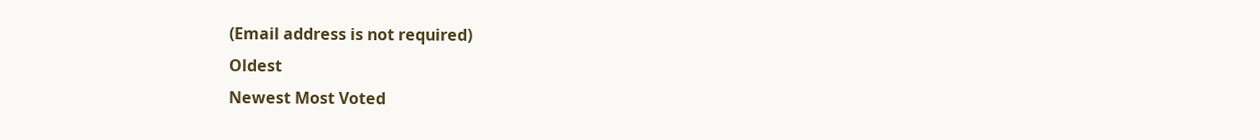(Email address is not required)
Oldest
Newest Most Voted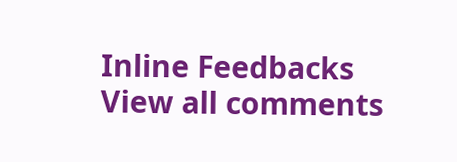Inline Feedbacks
View all comments